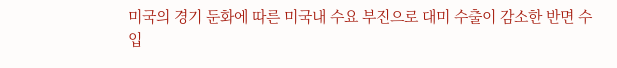미국의 경기 둔화에 따른 미국내 수요 부진으로 대미 수출이 감소한 반면 수입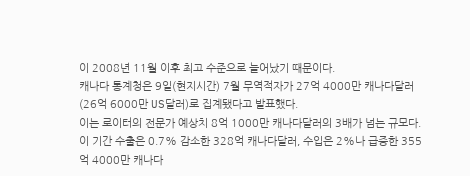이 2008년 11월 이후 최고 수준으로 늘어났기 때문이다.
캐나다 통계청은 9일(현지시간) 7월 무역적자가 27억 4000만 캐나다달러(26억 6000만 US달러)로 집계됐다고 발표했다.
이는 로이터의 전문가 예상치 8억 1000만 캐나다달러의 3배가 넘는 규모다.
이 기간 수출은 0.7% 감소한 328억 캐나다달러, 수입은 2%나 급증한 355억 4000만 캐나다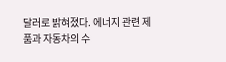달러로 밝혀졌다. 에너지 관련 제품과 자동차의 수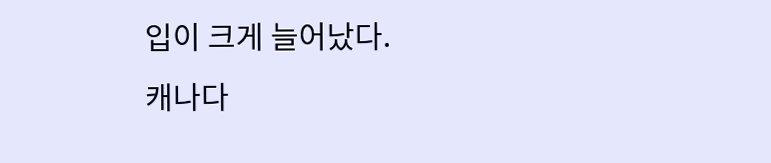입이 크게 늘어났다.
캐나다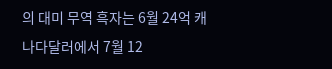의 대미 무역 흑자는 6월 24억 캐나다달러에서 7월 12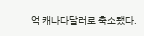억 캐나다달러로 축소됐다.